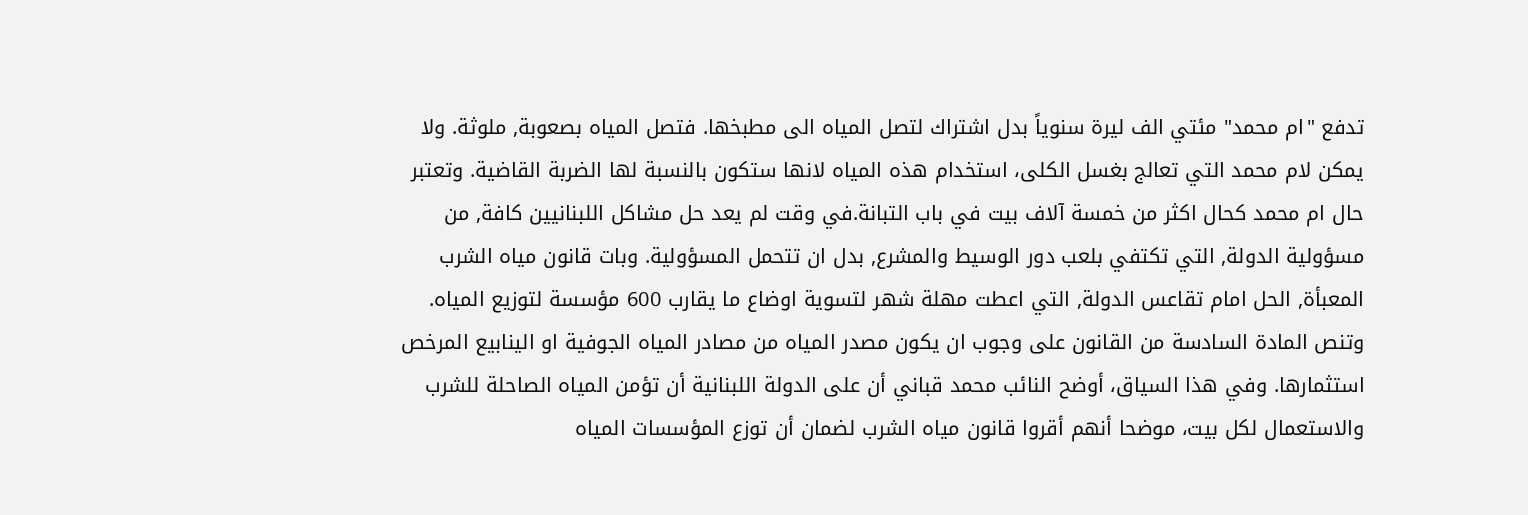تدفع "ام محمد" مئتي الف ليرة سنوياً بدل اشتراك لتصل المياه الى مطبخها. فتصل المياه بصعوبة, ملوثة. ولا يمكن لام محمد التي تعالج بغسل الكلى، استخدام هذه المياه لانها ستكون بالنسبة لها الضربة القاضية. وتعتبر حال ام محمد كحال اكثر من خمسة آلاف بيت في باب التبانة.في وقت لم يعد حل مشاكل اللبنانيين كافة, من مسؤولية الدولة, التي تكتفي بلعب دور الوسيط والمشرع, بدل ان تتحمل المسؤولية. وبات قانون مياه الشرب المعبأة, الحل امام تقاعس الدولة, التي اعطت مهلة شهر لتسوية اوضاع ما يقارب 600 مؤسسة لتوزيع المياه. وتنص المادة السادسة من القانون على وجوب ان يكون مصدر المياه من مصادر المياه الجوفية او الينابيع المرخص استثمارها. وفي هذا السياق، أوضح النائب محمد قباني أن على الدولة اللبنانية أن تؤمن المياه الصاحلة للشرب والاستعمال لكل بيت، موضحا أنهم أقروا قانون مياه الشرب لضمان أن توزع المؤسسات المياه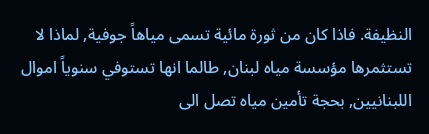النظيفة. فاذا كان من ثورة مائية تسمى مياهاً جوفية, لماذا لا تستثمرها مؤسسة مياه لبنان, طالما انها تستوفي سنوياً اموال اللبنانيين, بحجة تأمين مياه تصل الى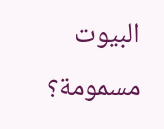البيوت مسمومة؟